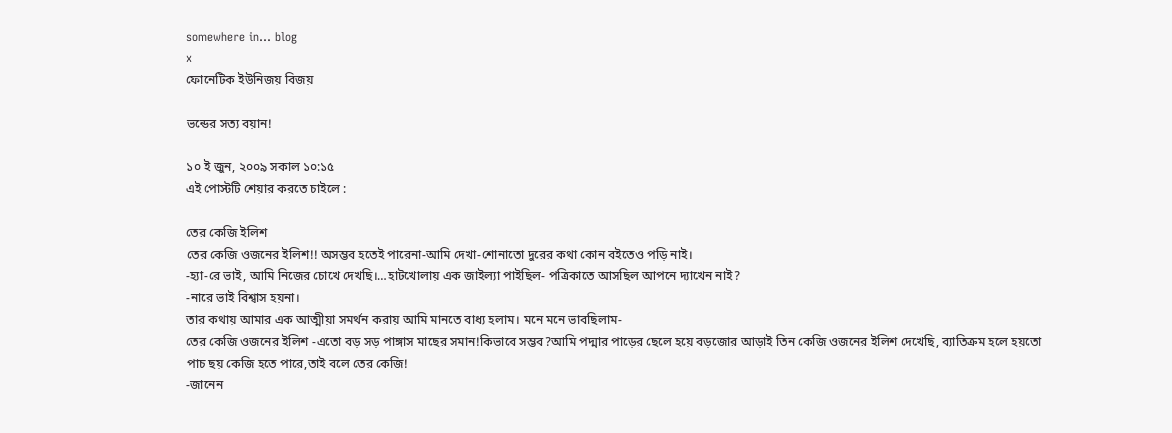somewhere in... blog
x
ফোনেটিক ইউনিজয় বিজয়

ভন্ডের সত্য বয়ান!

১০ ই জুন, ২০০৯ সকাল ১০:১৫
এই পোস্টটি শেয়ার করতে চাইলে :

তের কেজি ইলিশ
তের কেজি ওজনের ইলিশ!! অসম্ভব হতেই পারেনা-আমি দেখা-শোনাতো দুরের কথা কোন বইতেও পড়ি নাই।
-হ্যা-রে ভাই, আমি নিজের চোখে দেখছি।…হাটখোলায় এক জাইল্যা পাইছিল- পত্রিকাতে আসছিল আপনে দ্যাখেন নাই?
-নারে ভাই বিশ্বাস হয়না।
তার কথায় আমার এক আত্মীয়া সমর্থন করায় আমি মানতে বাধ্য হলাম। মনে মনে ভাবছিলাম-
তের কেজি ওজনের ইলিশ -এতো বড় সড় পাঙ্গাস মাছের সমান!কিভাবে সম্ভব?আমি পদ্মার পাড়ের ছেলে হয়ে বড়জোর আড়াই তিন কেজি ওজনের ইলিশ দেখেছি, ব্যাতিক্রম হলে হয়তো পাচ ছয় কেজি হতে পারে,তাই বলে তের কেজি!
-জানেন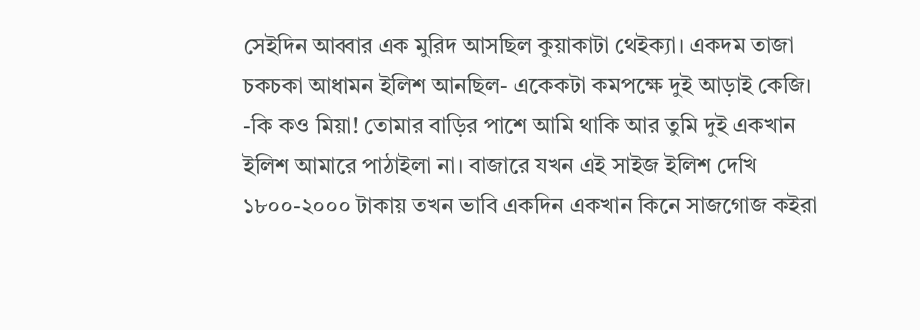সেইদিন আব্বার এক মুরিদ আসছিল কুয়াকাটা থেইক্যা। একদম তাজা চকচকা আধামন ইলিশ আনছিল- একেকটা কমপক্ষে দুই আড়াই কেজি।
-কি কও মিয়া! তোমার বাড়ির পাশে আমি থাকি আর তুমি দুই একখান ইলিশ আমারে পাঠাইলা না। বাজারে যখন এই সাইজ ইলিশ দেখি ১৮০০-২০০০ টাকায় তখন ভাবি একদিন একখান কিনে সাজগোজ কইরা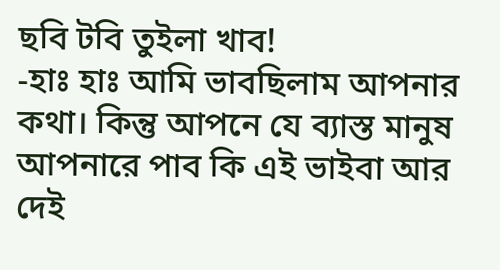ছবি টবি তুইলা খাব!
-হাঃ হাঃ আমি ভাবছিলাম আপনার কথা। কিন্তু আপনে যে ব্যাস্ত মানুষ আপনারে পাব কি এই ভাইবা আর দেই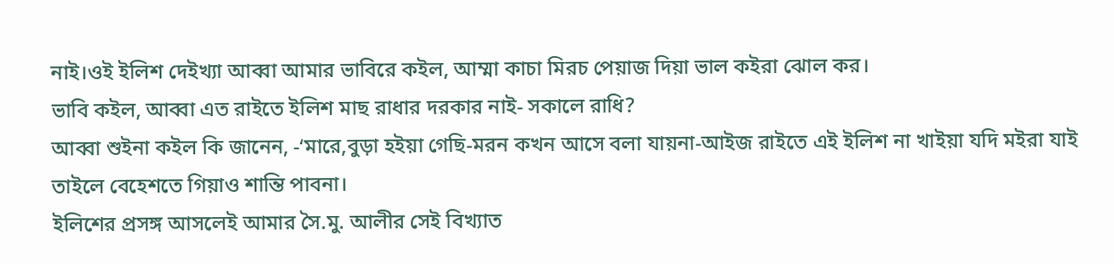নাই।ওই ইলিশ দেইখ্যা আব্বা আমার ভাবিরে কইল, আম্মা কাচা মিরচ পেয়াজ দিয়া ভাল কইরা ঝোল কর।
ভাবি কইল, আব্বা এত রাইতে ইলিশ মাছ রাধার দরকার নাই- সকালে রাধি?
আব্বা শুইনা কইল কি জানেন, -‘মারে,বুড়া হইয়া গেছি-মরন কখন আসে বলা যায়না-আইজ রাইতে এই ইলিশ না খাইয়া যদি মইরা যাই তাইলে বেহেশতে গিয়াও শান্তি পাবনা।
ইলিশের প্রসঙ্গ আসলেই আমার সৈ.মু. আলীর সেই বিখ্যাত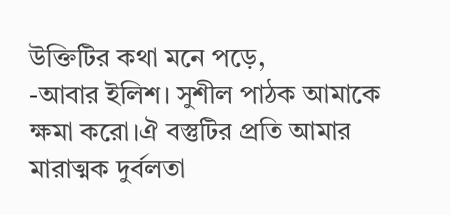উক্তিটির কথা মনে পড়ে,
-আবার ইলিশ। সুশীল পাঠক আমাকে ক্ষমা করো।ঐ বস্তুটির প্রতি আমার মারাত্মক দুর্বলতা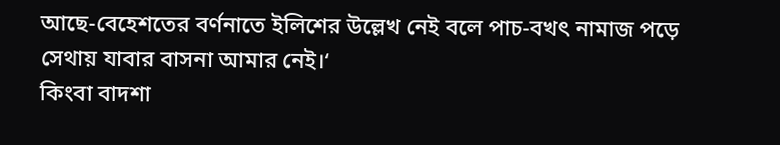আছে-বেহেশতের বর্ণনাতে ইলিশের উল্লেখ নেই বলে পাচ-বখৎ নামাজ পড়ে সেথায় যাবার বাসনা আমার নেই।‘
কিংবা বাদশা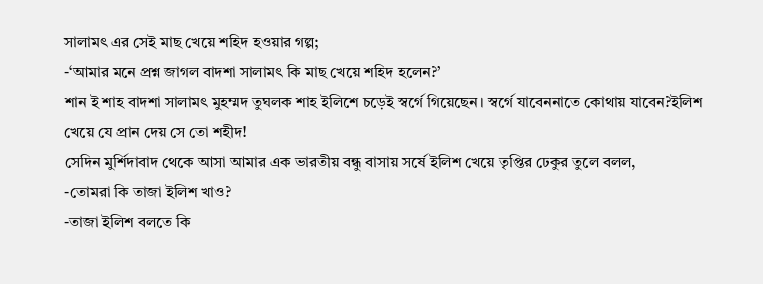সালামৎ এর সেই মাছ খেয়ে শহিদ হওয়ার গল্প;
-‘আমার মনে প্রশ্ন জাগল বাদশা সালামৎ কি মাছ খেয়ে শহিদ হলেন?’
শান ই শাহ বাদশা সালামৎ মুহম্মদ তুঘলক শাহ ইলিশে চড়েই স্বর্গে গিয়েছেন। স্বর্গে যাবেননাতে কোথায় যাবেন?ইলিশ খেয়ে যে প্রান দেয় সে তো শহীদ!
সেদিন মুর্শিদাবাদ থেকে আসা আমার এক ভারতীয় বন্ধু বাসায় সর্ষে ইলিশ খেয়ে তৃপ্তির ঢেকুর তুলে বলল,
-তোমরা কি তাজা ইলিশ খাও?
-তাজা ইলিশ বলতে কি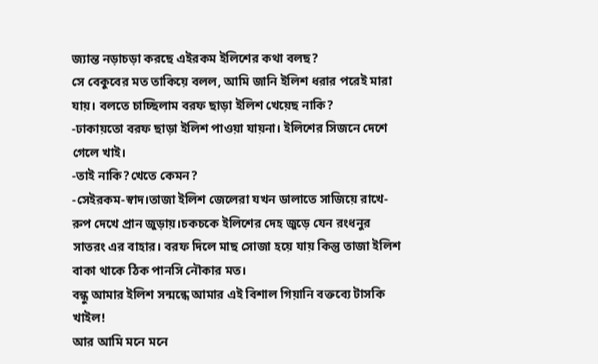জ্যান্ত নড়াচড়া করছে এইরকম ইলিশের কথা বলছ?
সে বেকুবের মত তাকিয়ে বলল, আমি জানি ইলিশ ধরার পরেই মারা যায়। বলতে চাচ্ছিলাম বরফ ছাড়া ইলিশ খেয়েছ নাকি?
-ঢাকায়তো বরফ ছাড়া ইলিশ পাওয়া যায়না। ইলিশের সিজনে দেশে গেলে খাই।
-তাই নাকি?খেতে কেমন?
-সেইরকম-স্বাদ।তাজা ইলিশ জেলেরা যখন ডালাতে সাজিয়ে রাখে-রুপ দেখে প্রান জুড়ায়।চকচকে ইলিশের দেহ জুড়ে যেন রংধনুর সাতরং এর বাহার। বরফ দিলে মাছ সোজা হয়ে যায় কিন্তু তাজা ইলিশ বাকা থাকে ঠিক পানসি নৌকার মত।
বন্ধু আমার ইলিশ সন্মন্ধে আমার এই বিশাল গিয়ানি বক্তব্যে টাসকি খাইল!
আর আমি মনে মনে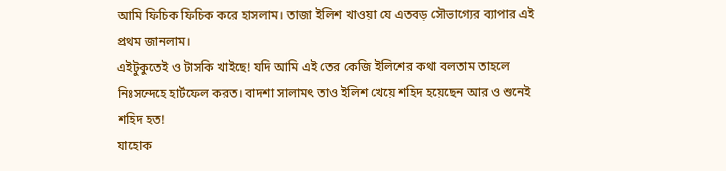আমি ফিচিক ফিচিক করে হাসলাম। তাজা ইলিশ খাওয়া যে এতবড় সৌভাগ্যের ব্যাপার এই প্রথম জানলাম।
এইটুকুতেই ও টাসকি খাইছে! যদি আমি এই তের কেজি ইলিশের কথা বলতাম তাহলে নিঃসন্দেহে হার্টফেল করত। বাদশা সালামৎ তাও ইলিশ খেয়ে শহিদ হয়েছেন আর ও শুনেই শহিদ হত!
যাহোক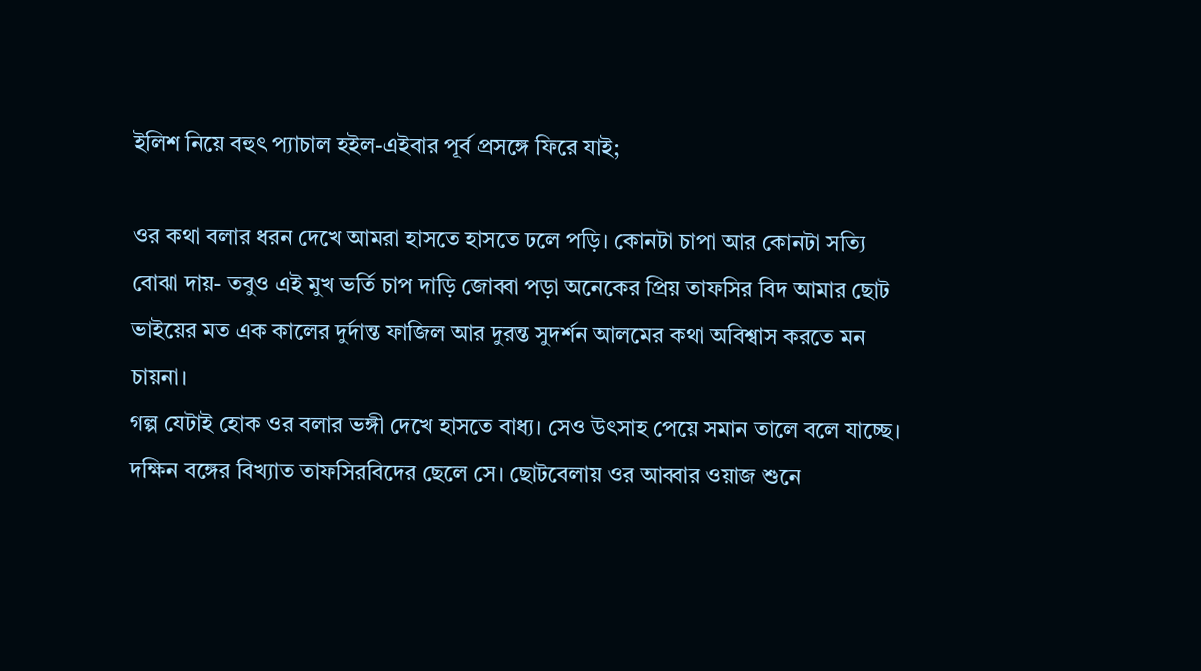ইলিশ নিয়ে বহুৎ প্যাচাল হইল-এইবার পূর্ব প্রসঙ্গে ফিরে যাই;

ওর কথা বলার ধরন দেখে আমরা হাসতে হাসতে ঢলে পড়ি। কোনটা চাপা আর কোনটা সত্যি বোঝা দায়- তবুও এই মুখ ভর্তি চাপ দাড়ি জোব্বা পড়া অনেকের প্রিয় তাফসির বিদ আমার ছোট ভাইয়ের মত এক কালের দুর্দান্ত ফাজিল আর দুরন্ত সুদর্শন আলমের কথা অবিশ্বাস করতে মন চায়না।
গল্প যেটাই হোক ওর বলার ভঙ্গী দেখে হাসতে বাধ্য। সেও উৎসাহ পেয়ে সমান তালে বলে যাচ্ছে।
দক্ষিন বঙ্গের বিখ্যাত তাফসিরবিদের ছেলে সে। ছোটবেলায় ওর আব্বার ওয়াজ শুনে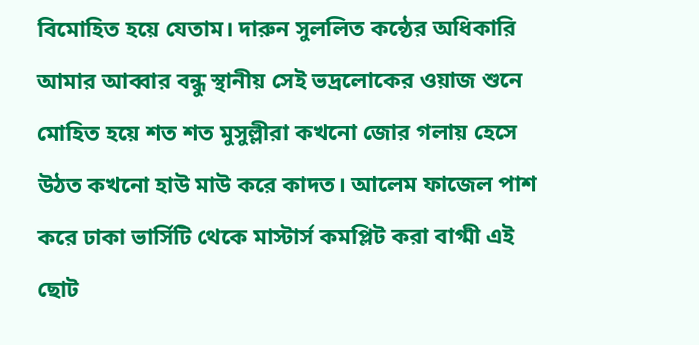বিমোহিত হয়ে যেতাম। দারুন সুললিত কন্ঠের অধিকারি আমার আব্বার বন্ধু স্থানীয় সেই ভদ্রলোকের ওয়াজ শুনে মোহিত হয়ে শত শত মুসুল্লীরা কখনো জোর গলায় হেসে উঠত কখনো হাউ মাউ করে কাদত। আলেম ফাজেল পাশ করে ঢাকা ভার্সিটি থেকে মাস্টার্স কমপ্লিট করা বাগ্মী এই ছোট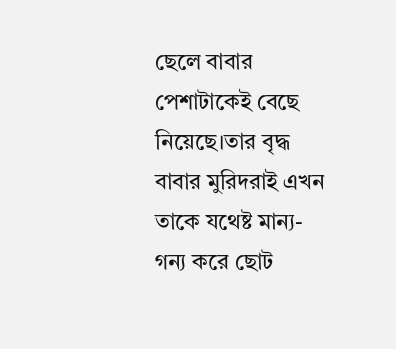ছেলে বাবার পেশাটাকেই বেছে নিয়েছে।তার বৃদ্ধ বাবার মুরিদরাই এখন তাকে যথেষ্ট মান্য-গন্য করে ছোট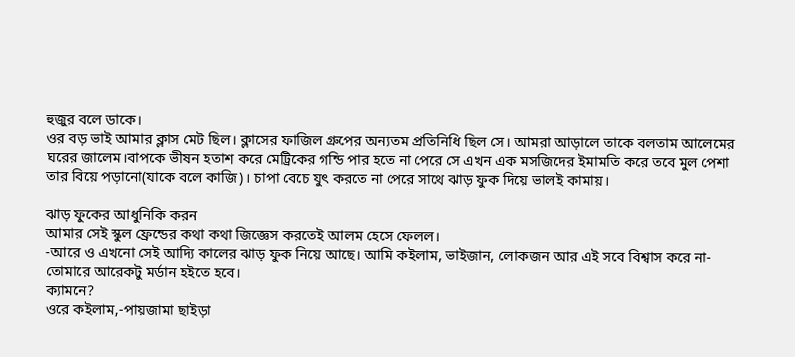হুজুর বলে ডাকে।
ওর বড় ভাই আমার ক্লাস মেট ছিল। ক্লাসের ফাজিল গ্রুপের অন্যতম প্রতিনিধি ছিল সে। আমরা আড়ালে তাকে বলতাম আলেমের ঘরের জালেম।বাপকে ভীষন হতাশ করে মেট্রিকের গন্ডি পার হতে না পেরে সে এখন এক মসজিদের ইমামতি করে তবে মুল পেশা তার বিয়ে পড়ানো(যাকে বলে কাজি)। চাপা বেচে যুৎ করতে না পেরে সাথে ঝাড় ফুক দিয়ে ভালই কামায়।

ঝাড় ফুকের আধুনিকি করন
আমার সেই স্কুল ফ্রেন্ডের কথা কথা জিজ্ঞেস করতেই আলম হেসে ফেলল।
-আরে ও এখনো সেই আদ্যি কালের ঝাড় ফুক নিয়ে আছে। আমি কইলাম, ভাইজান, লোকজন আর এই সবে বিশ্বাস করে না-তোমারে আরেকটু মর্ডান হইতে হবে।
ক্যামনে?
ওরে কইলাম,-পায়জামা ছাইড়া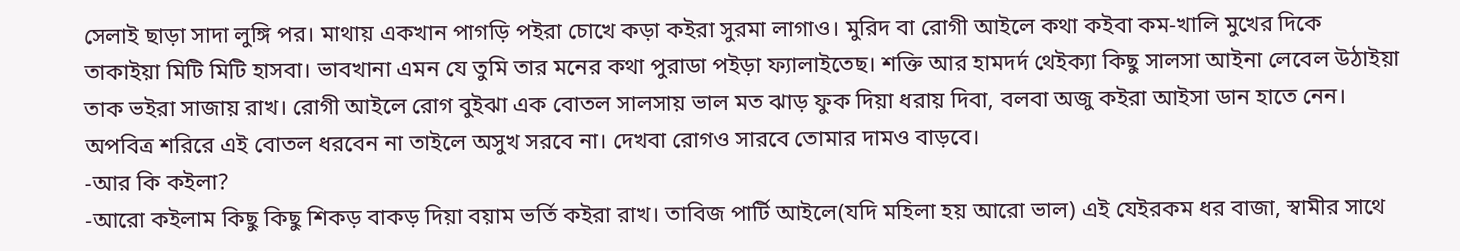সেলাই ছাড়া সাদা লুঙ্গি পর। মাথায় একখান পাগড়ি পইরা চোখে কড়া কইরা সুরমা লাগাও। মুরিদ বা রোগী আইলে কথা কইবা কম-খালি মুখের দিকে তাকাইয়া মিটি মিটি হাসবা। ভাবখানা এমন যে তুমি তার মনের কথা পুরাডা পইড়া ফ্যালাইতেছ। শক্তি আর হামদর্দ থেইক্যা কিছু সালসা আইনা লেবেল উঠাইয়া তাক ভইরা সাজায় রাখ। রোগী আইলে রোগ বুইঝা এক বোতল সালসায় ভাল মত ঝাড় ফুক দিয়া ধরায় দিবা, বলবা অজু কইরা আইসা ডান হাতে নেন। অপবিত্র শরিরে এই বোতল ধরবেন না তাইলে অসুখ সরবে না। দেখবা রোগও সারবে তোমার দামও বাড়বে।
-আর কি কইলা?
-আরো কইলাম কিছু কিছু শিকড় বাকড় দিয়া বয়াম ভর্তি কইরা রাখ। তাবিজ পার্টি আইলে(যদি মহিলা হয় আরো ভাল) এই যেইরকম ধর বাজা, স্বামীর সাথে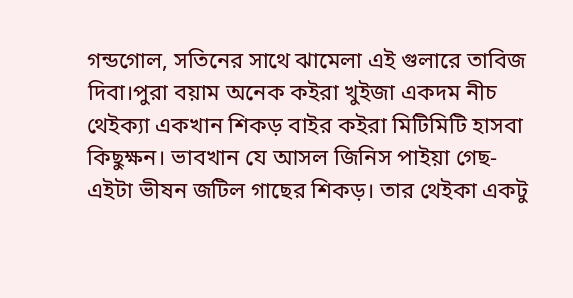গন্ডগোল, সতিনের সাথে ঝামেলা এই গুলারে তাবিজ দিবা।পুরা বয়াম অনেক কইরা খুইজা একদম নীচ থেইক্যা একখান শিকড় বাইর কইরা মিটিমিটি হাসবা কিছুক্ষন। ভাবখান যে আসল জিনিস পাইয়া গেছ-এইটা ভীষন জটিল গাছের শিকড়। তার থেইকা একটু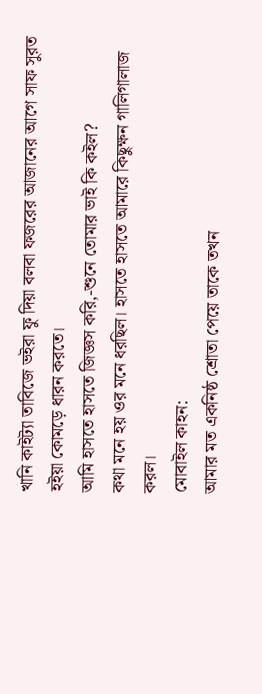খানি কাইট্যা তাবিজে ভইরা ফু দিয়া বলবা ফজরের আজানের আগে সাফ সুরত হইয়া কোমড়ে ধারন করতে।
আমি হাসতে হাসতে জিজ্ঞস করি,-শুনে তোমার ভাই কি কইল?
কথা মনে হয় ওর মনে ধরছিল। হাসতে হাসতে আমারে কিছুক্ষন গালিগালাজ করল।
মোবাইল কাহন:
আমার মত একনিষ্ঠ শ্রোতা পেয়ে তাকে তখন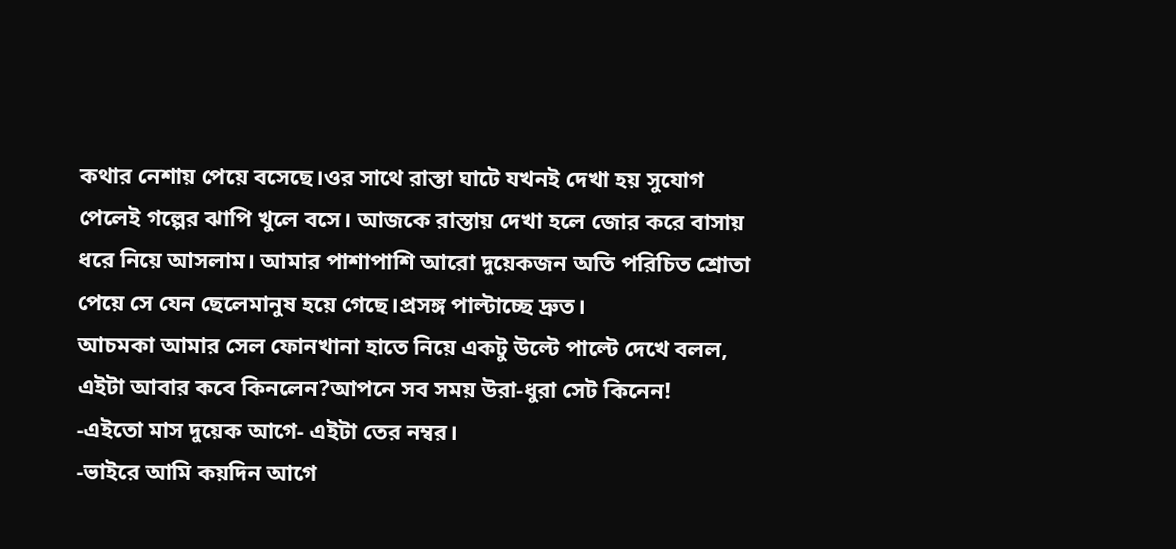কথার নেশায় পেয়ে বসেছে।ওর সাথে রাস্তা ঘাটে যখনই দেখা হয় সুযোগ পেলেই গল্পের ঝাপি খুলে বসে। আজকে রাস্তায় দেখা হলে জোর করে বাসায় ধরে নিয়ে আসলাম। আমার পাশাপাশি আরো দুয়েকজন অতি পরিচিত শ্রোতা পেয়ে সে যেন ছেলেমানুষ হয়ে গেছে।প্রসঙ্গ পাল্টাচ্ছে দ্রুত।
আচমকা আমার সেল ফোনখানা হাতে নিয়ে একটু উল্টে পাল্টে দেখে বলল, এইটা আবার কবে কিনলেন?আপনে সব সময় উরা-ধুরা সেট কিনেন!
-এইতো মাস দুয়েক আগে- এইটা তের নম্বর।
-ভাইরে আমি কয়দিন আগে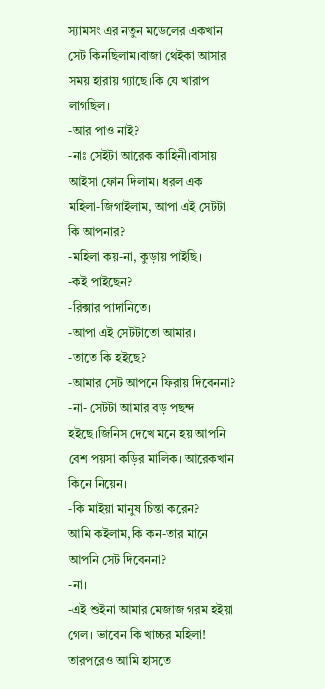স্যামসং এর নতুন মডেলের একখান সেট কিনছিলাম।বাজা থেইকা আসার সময় হারায় গ্যাছে।কি যে খারাপ লাগছিল।
-আর পাও নাই?
-নাঃ সেইটা আরেক কাহিনী।বাসায় আইসা ফোন দিলাম। ধরল এক মহিলা-জিগাইলাম, আপা এই সেটটা কি আপনার?
-মহিলা কয়-না, কুড়ায় পাইছি।
-কই পাইছেন?
-রিক্সার পাদানিতে।
-আপা এই সেটটাতো আমার।
-তাতে কি হইছে?
-আমার সেট আপনে ফিরায় দিবেননা?
-না- সেটটা আমার বড় পছন্দ হইছে।জিনিস দেখে মনে হয় আপনি বেশ পয়সা কড়ির মালিক। আরেকখান কিনে নিয়েন।
-কি মাইয়া মানুষ চিন্তা করেন?
আমি কইলাম,কি কন-তার মানে আপনি সেট দিবেননা?
-না।
-এই শুইনা আমার মেজাজ গরম হইয়া গেল। ভাবেন কি খাচ্চর মহিলা!
তারপরেও আমি হাসতে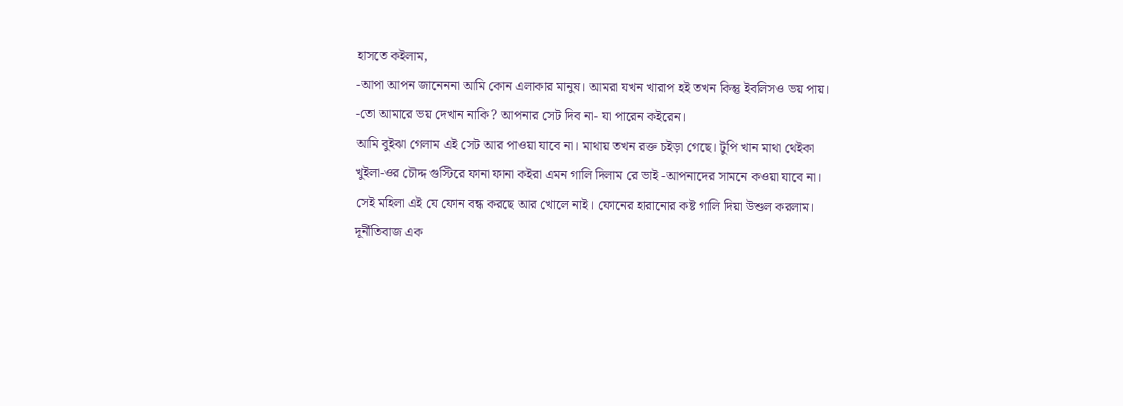হাসতে কইলাম,
-আপা আপন জানেননা আমি কোন এলাকার মানুষ। আমরা যখন খারাপ হই তখন কিন্তু ইবলিসও ভয় পায়।
-তো আমারে ভয় দেখান নাকি? আপনার সেট দিব না- যা পারেন কইরেন।
আমি বুইঝা গেলাম এই সেট আর পাওয়া যাবে না। মাথায় তখন রক্ত চইড়া গেছে। টুপি খান মাথা থেইকা খুইলা-ওর চৌদ্দ গুস্টিরে ফানা ফানা কইরা এমন গালি দিলাম রে ভাই -আপনাদের সামনে কওয়া যাবে না। সেই মহিলা এই যে ফোন বন্ধ করছে আর খোলে নাই। ফোনের হারানোর কষ্ট গালি দিয়া উশুল করলাম।
দূর্নীতিবাজ এক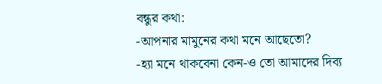বন্ধুর কথা:
-আপনার মামুনের কথা মনে আছেতো?
-হ্যা মনে থাকবেনা কেন-ও তো আমাদের দিব্য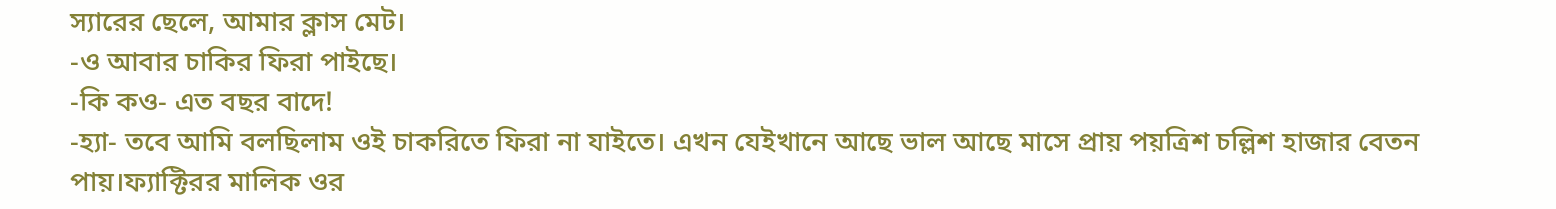স্যারের ছেলে, আমার ক্লাস মেট।
-ও আবার চাকির ফিরা পাইছে।
-কি কও- এত বছর বাদে!
-হ্যা- তবে আমি বলছিলাম ওই চাকরিতে ফিরা না যাইতে। এখন যেইখানে আছে ভাল আছে মাসে প্রায় পয়ত্রিশ চল্লিশ হাজার বেতন পায়।ফ্যাক্টিরর মালিক ওর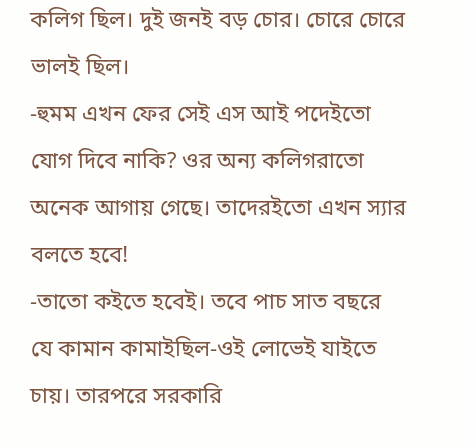কলিগ ছিল। দুই জনই বড় চোর। চোরে চোরে ভালই ছিল।
-হুমম এখন ফের সেই এস আই পদেইতো যোগ দিবে নাকি? ওর অন্য কলিগরাতো অনেক আগায় গেছে। তাদেরইতো এখন স্যার বলতে হবে!
-তাতো কইতে হবেই। তবে পাচ সাত বছরে যে কামান কামাইছিল-ওই লোভেই যাইতে চায়। তারপরে সরকারি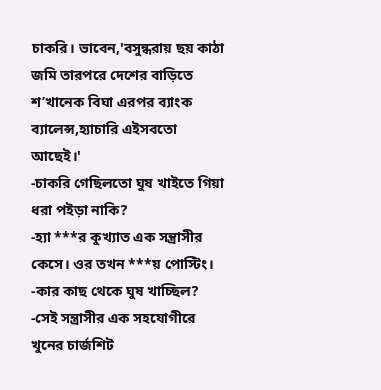চাকরি। ভাবেন,'বসুন্ধরায় ছয় কাঠা জমি তারপরে দেশের বাড়িতে শ’খানেক বিঘা এরপর ব্যাংক ব্যালেন্স,হ্যাচারি এইসবতো আছেই।'
-চাকরি গেছিলতো ঘুষ খাইতে গিয়া ধরা পইড়া নাকি?
-হ্যা ***র কুখ্যাত এক সন্ত্রাসীর কেসে। ওর তখন ***য় পোস্টিং।
-কার কাছ থেকে ঘুষ খাচ্ছিল?
-সেই সন্ত্রাসীর এক সহযোগীরে খুনের চার্জশিট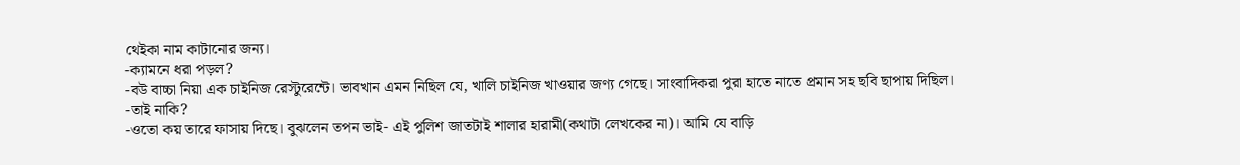থেইকা নাম কাটানোর জন্য।
-ক্যামনে ধরা পড়ল?
-বউ বাচ্চা নিয়া এক চাইনিজ রেস্টুরেন্টে। ভাবখান এমন নিছিল যে, খালি চাইনিজ খাওয়ার জণ্য গেছে। সাংবাদিকরা পুরা হাতে নাতে প্রমান সহ ছবি ছাপায় দিছিল।
-তাই নাকি?
-ওতো কয় তারে ফাসায় দিছে। বুঝলেন তপন ভাই- এই পুলিশ জাতটাই শালার হারামী(কথাটা লেখকের না)। আমি যে বাড়ি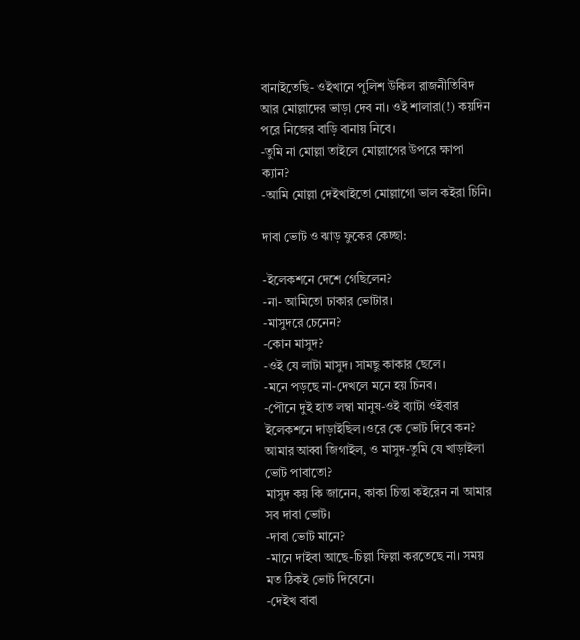বানাইতেছি- ওইখানে পুলিশ উকিল রাজনীতিবিদ আর মোল্লাদের ভাড়া দেব না। ওই শালারা(!) কয়দিন পরে নিজের বাড়ি বানায় নিবে।
-তুমি না মোল্লা তাইলে মোল্লাগের উপরে ক্ষাপা ক্যান?
-আমি মোল্লা দেইখাইতো মোল্লাগো ভাল কইরা চিনি।

দাবা ভোট ও ঝাড় ফুকের কেচ্ছা:

-ইলেকশনে দেশে গেছিলেন?
-না- আমিতো ঢাকার ভোটার।
-মাসুদরে চেনেন?
-কোন মাসুদ?
-ওই যে লাটা মাসুদ। সামছু কাকার ছেলে।
-মনে পড়ছে না-দেখলে মনে হয় চিনব।
-পৌনে দুই হাত লম্বা মানুষ-ওই ব্যাটা ওইবার ইলেকশনে দাড়াইছিল।ওরে কে ভোট দিবে কন? আমার আব্বা জিগাইল, ও মাসুদ-তুমি যে খাড়াইলা ভোট পাবাতো?
মাসুদ কয় কি জানেন, কাকা চিন্তা কইরেন না আমার সব দাবা ভোট।
-দাবা ভোট মানে?
-মানে দাইবা আছে-চিল্লা ফিল্লা করতেছে না। সময় মত ঠিকই ভোট দিবেনে।
-দেইখ বাবা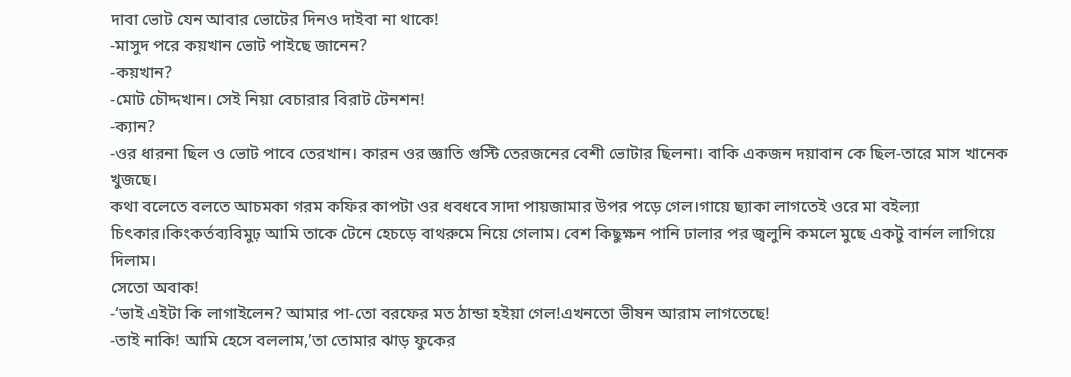দাবা ভোট যেন আবার ভোটের দিনও দাইবা না থাকে!
-মাসুদ পরে কয়খান ভোট পাইছে জানেন?
-কয়খান?
-মোট চৌদ্দখান। সেই নিয়া বেচারার বিরাট টেনশন!
-ক্যান?
-ওর ধারনা ছিল ও ভোট পাবে তেরখান। কারন ওর জ্ঞাতি গুস্টি তেরজনের বেশী ভোটার ছিলনা। বাকি একজন দয়াবান কে ছিল-তারে মাস খানেক খুজছে।
কথা বলেতে বলতে আচমকা গরম কফির কাপটা ওর ধবধবে সাদা পায়জামার উপর পড়ে গেল।গায়ে ছ্যাকা লাগতেই ওরে মা বইল্যা চিৎকার।কিংকর্তব্যবিমুঢ় আমি তাকে টেনে হেচড়ে বাথরুমে নিয়ে গেলাম। বেশ কিছুক্ষন পানি ঢালার পর জ্বলুনি কমলে মুছে একটু বার্নল লাগিয়ে দিলাম।
সেতো অবাক!
-‘ভাই এইটা কি লাগাইলেন? আমার পা-তো বরফের মত ঠান্ডা হইয়া গেল!এখনতো ভীষন আরাম লাগতেছে!
-তাই নাকি! আমি হেসে বললাম,’তা তোমার ঝাড় ফুকের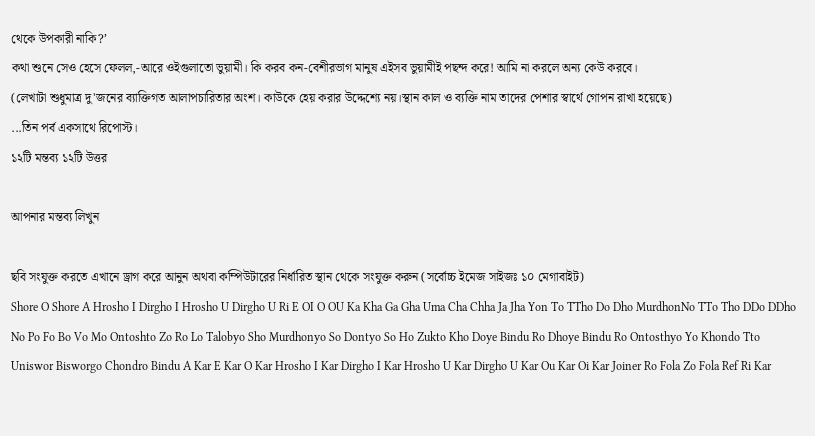থেকে উপকারী নাকি?’
কথা শুনে সেও হেসে ফেলল,-আরে ওইগুলাতো ভুয়ামী। কি করব কন-বেশীরভাগ মানুষ এইসব ভুয়ামীই পছন্দ করে! আমি না করলে অন্য কেউ করবে।
(লেখাটা শুধুমাত্র দু'জনের ব্যাক্তিগত আলাপচারিতার অংশ। কাউকে হেয় করার উদ্দেশ্যে নয়।স্থান কাল ও ব্যক্তি নাম তাদের পেশার স্বার্থে গোপন রাখা হয়েছে)
...তিন পর্ব একসাথে রিপোস্ট।
১২টি মন্তব্য ১২টি উত্তর

আপনার মন্তব্য লিখুন

ছবি সংযুক্ত করতে এখানে ড্রাগ করে আনুন অথবা কম্পিউটারের নির্ধারিত স্থান থেকে সংযুক্ত করুন (সর্বোচ্চ ইমেজ সাইজঃ ১০ মেগাবাইট)
Shore O Shore A Hrosho I Dirgho I Hrosho U Dirgho U Ri E OI O OU Ka Kha Ga Gha Uma Cha Chha Ja Jha Yon To TTho Do Dho MurdhonNo TTo Tho DDo DDho No Po Fo Bo Vo Mo Ontoshto Zo Ro Lo Talobyo Sho Murdhonyo So Dontyo So Ho Zukto Kho Doye Bindu Ro Dhoye Bindu Ro Ontosthyo Yo Khondo Tto Uniswor Bisworgo Chondro Bindu A Kar E Kar O Kar Hrosho I Kar Dirgho I Kar Hrosho U Kar Dirgho U Kar Ou Kar Oi Kar Joiner Ro Fola Zo Fola Ref Ri Kar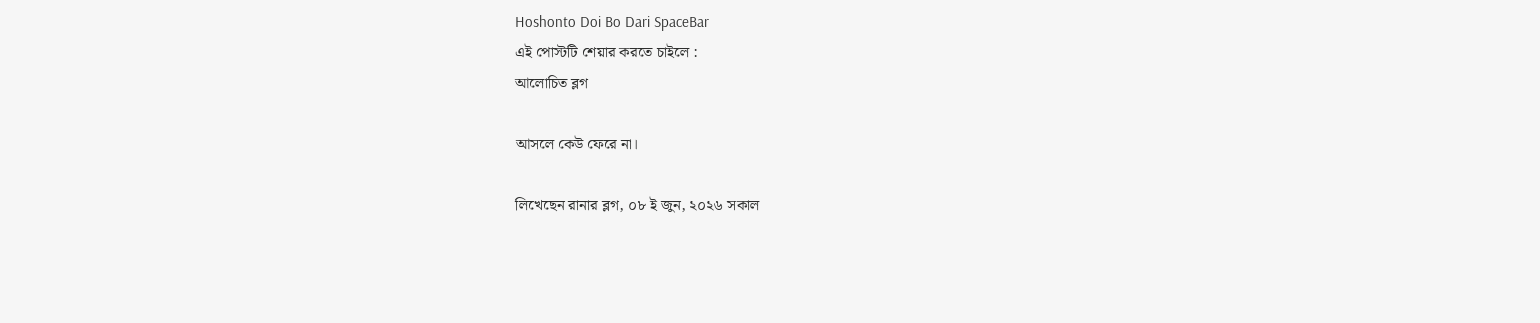Hoshonto Doi Bo Dari SpaceBar
এই পোস্টটি শেয়ার করতে চাইলে :
আলোচিত ব্লগ

আসলে কেউ ফেরে না।

লিখেছেন রানার ব্লগ, ০৮ ই জুন, ২০২৬ সকাল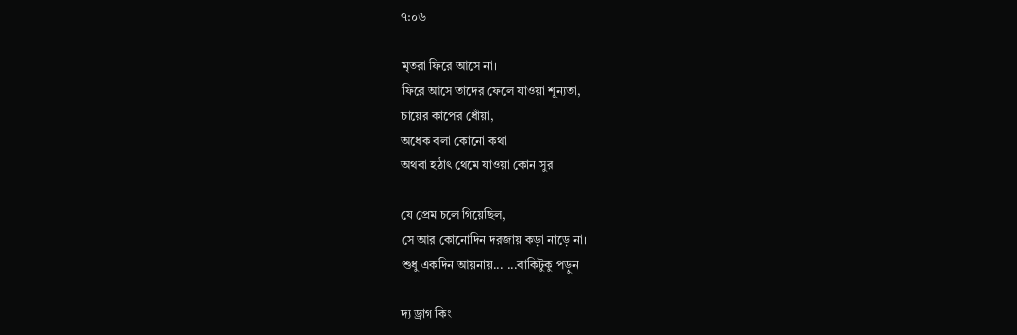৭:০৬

মৃতরা ফিরে আসে না।
ফিরে আসে তাদের ফেলে যাওয়া শূন্যতা,
চায়ের কাপের ধোঁয়া,
অধেক বলা কোনো কথা
অথবা হঠাৎ থেমে যাওয়া কোন সুর

যে প্রেম চলে গিয়েছিল,
সে আর কোনোদিন দরজায় কড়া নাড়ে না।
শুধু একদিন আয়নায়... ...বাকিটুকু পড়ুন

দ্য ড্রাগ কিং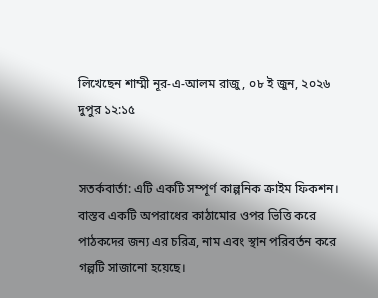লিখেছেন শাম্মী নূর-এ-আলম রাজু, ০৮ ই জুন, ২০২৬ দুপুর ১২:১৫


সতর্কবার্তা: এটি একটি সম্পূর্ণ কাল্পনিক ক্রাইম ফিকশন। বাস্তব একটি অপরাধের কাঠামোর ওপর ভিত্তি করে পাঠকদের জন্য এর চরিত্র, নাম এবং স্থান পরিবর্তন করে গল্পটি সাজানো হয়েছে।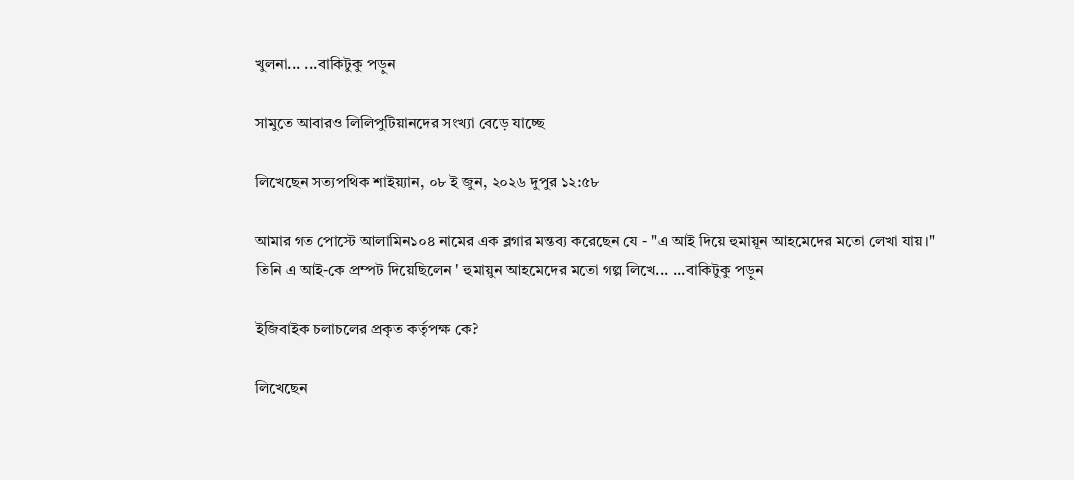খুলনা... ...বাকিটুকু পড়ুন

সামুতে আবারও লিলিপুটিয়ানদের সংখ্যা বেড়ে যাচ্ছে

লিখেছেন সত্যপথিক শাইয়্যান, ০৮ ই জুন, ২০২৬ দুপুর ১২:৫৮

আমার গত পোস্টে আলামিন১০৪ নামের এক ব্লগার মন্তব্য করেছেন যে - "এ আই দিয়ে হুমায়ূন আহমেদের মতো লেখা যায়।"
তিনি এ আই-কে প্রম্পট দিয়েছিলেন ' হুমায়ুন আহমেদের মতো গল্প লিখে... ...বাকিটুকু পড়ুন

ইজিবাইক চলাচলের প্রকৃত কর্তৃপক্ষ কে?

লিখেছেন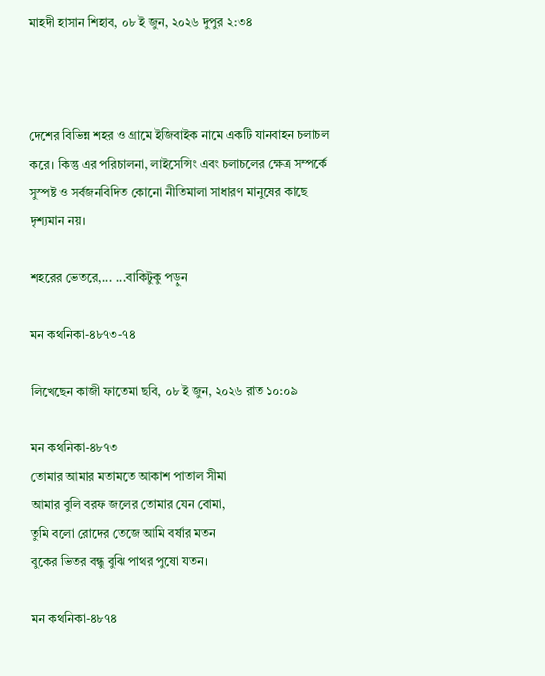মাহদী হাসান শিহাব, ০৮ ই জুন, ২০২৬ দুপুর ২:৩৪



দেশের বিভিন্ন শহর ও গ্রামে ইজিবাইক নামে একটি যানবাহন চলাচল করে। কিন্তু এর পরিচালনা, লাইসেন্সিং এবং চলাচলের ক্ষেত্র সম্পর্কে সুস্পষ্ট ও সর্বজনবিদিত কোনো নীতিমালা সাধারণ মানুষের কাছে দৃশ্যমান নয়।

শহরের ভেতরে,... ...বাকিটুকু পড়ুন

মন কথনিকা-৪৮৭৩-৭৪

লিখেছেন কাজী ফাতেমা ছবি, ০৮ ই জুন, ২০২৬ রাত ১০:০৯

মন কথনিকা-৪৮৭৩
তোমার আমার মতামতে আকাশ পাতাল সীমা
আমার বুলি বরফ জলের তোমার যেন বোমা,
তুমি বলো রোদের তেজে আমি বর্ষার মতন
বুকের ভিতর বন্ধু বুঝি পাথর পুষো যতন।

মন কথনিকা-৪৮৭৪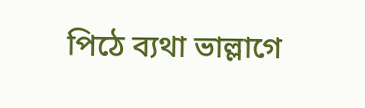পিঠে ব্যথা ভাল্লাগে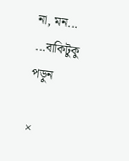না, মন... ...বাকিটুকু পড়ুন

×